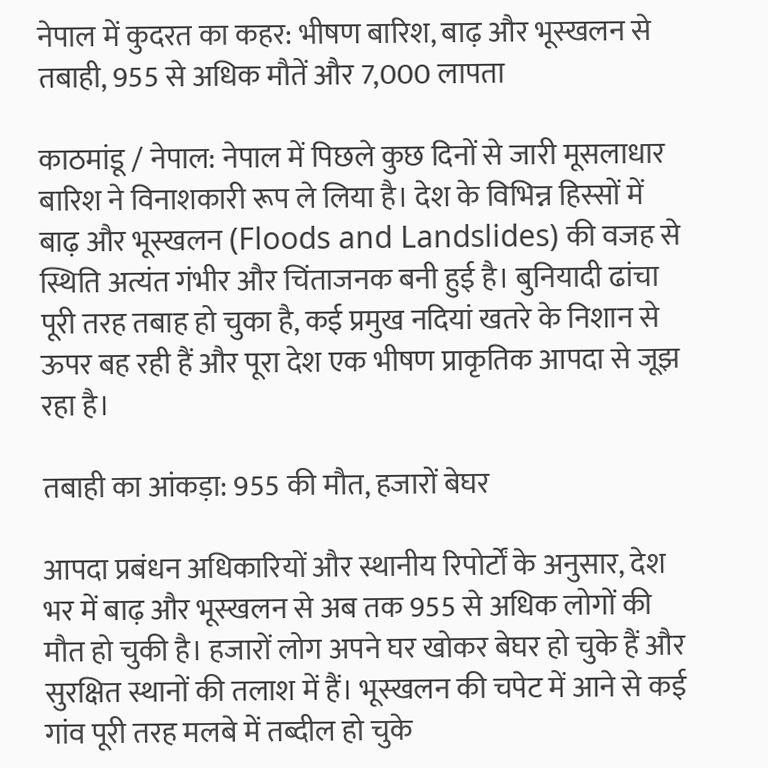नेपाल में कुदरत का कहर: भीषण बारिश, बाढ़ और भूस्खलन से तबाही, 955 से अधिक मौतें और 7,000 लापता

काठमांडू / नेपाल: नेपाल में पिछले कुछ दिनों से जारी मूसलाधार बारिश ने विनाशकारी रूप ले लिया है। देश के विभिन्न हिस्सों में बाढ़ और भूस्खलन (Floods and Landslides) की वजह से स्थिति अत्यंत गंभीर और चिंताजनक बनी हुई है। बुनियादी ढांचा पूरी तरह तबाह हो चुका है, कई प्रमुख नदियां खतरे के निशान से ऊपर बह रही हैं और पूरा देश एक भीषण प्राकृतिक आपदा से जूझ रहा है।

तबाही का आंकड़ा: 955 की मौत, हजारों बेघर

आपदा प्रबंधन अधिकारियों और स्थानीय रिपोर्टों के अनुसार, देश भर में बाढ़ और भूस्खलन से अब तक 955 से अधिक लोगों की मौत हो चुकी है। हजारों लोग अपने घर खोकर बेघर हो चुके हैं और सुरक्षित स्थानों की तलाश में हैं। भूस्खलन की चपेट में आने से कई गांव पूरी तरह मलबे में तब्दील हो चुके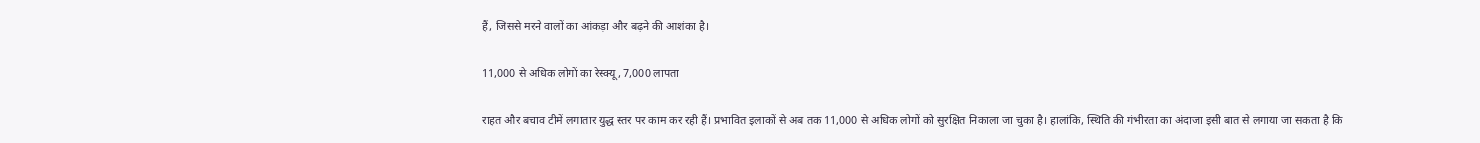हैं, जिससे मरने वालों का आंकड़ा और बढ़ने की आशंका है।

11,000 से अधिक लोगों का रेस्क्यू, 7,000 लापता

राहत और बचाव टीमें लगातार युद्ध स्तर पर काम कर रही हैं। प्रभावित इलाकों से अब तक 11,000 से अधिक लोगों को सुरक्षित निकाला जा चुका है। हालांकि, स्थिति की गंभीरता का अंदाजा इसी बात से लगाया जा सकता है कि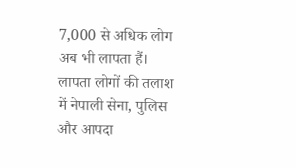7,000 से अधिक लोग अब भी लापता हैं। लापता लोगों की तलाश में नेपाली सेना, पुलिस और आपदा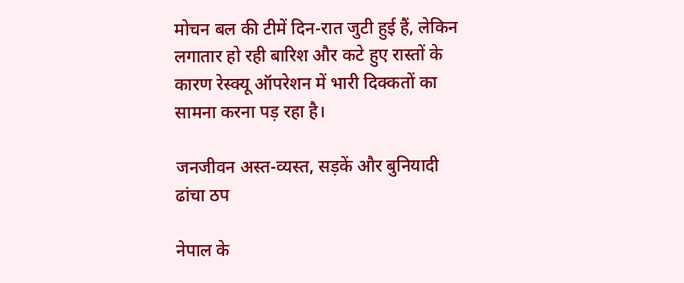मोचन बल की टीमें दिन-रात जुटी हुई हैं, लेकिन लगातार हो रही बारिश और कटे हुए रास्तों के कारण रेस्क्यू ऑपरेशन में भारी दिक्कतों का सामना करना पड़ रहा है।

जनजीवन अस्त-व्यस्त, सड़कें और बुनियादी ढांचा ठप

नेपाल के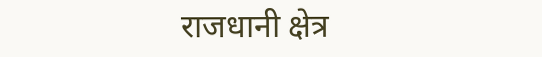राजधानी क्षेत्र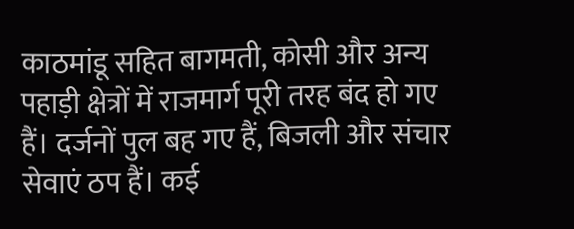काठमांडू सहित बागमती, कोसी और अन्य पहाड़ी क्षेत्रों में राजमार्ग पूरी तरह बंद हो गए हैं। दर्जनों पुल बह गए हैं, बिजली और संचार सेवाएं ठप हैं। कई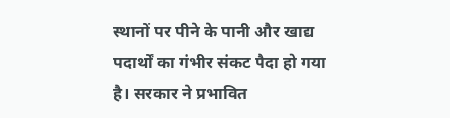स्थानों पर पीने के पानी और खाद्य पदार्थों का गंभीर संकट पैदा हो गया है। सरकार ने प्रभावित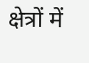क्षेत्रों में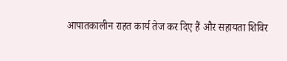आपातकालीन राहत कार्य तेज कर दिए हैं और सहायता शिविर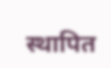स्थापित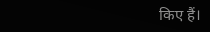किए हैं।